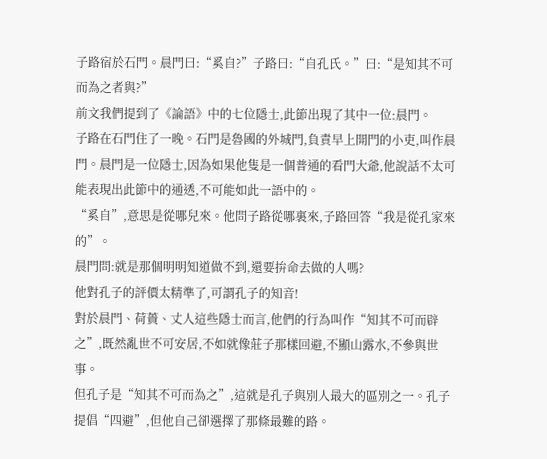子路宿於石門。晨門曰:“奚自?”子路曰:“自孔氏。”曰:“是知其不可而為之者與?”
前文我們提到了《論語》中的七位隱士,此節出現了其中一位:晨門。
子路在石門住了一晚。石門是魯國的外城門,負責早上開門的小吏,叫作晨門。晨門是一位隱士,因為如果他隻是一個普通的看門大爺,他說話不太可能表現出此節中的通透,不可能如此一語中的。
“奚自”,意思是從哪兒來。他問子路從哪裏來,子路回答“我是從孔家來的”。
晨門問:就是那個明明知道做不到,還要拚命去做的人嗎?
他對孔子的評價太精準了,可謂孔子的知音!
對於晨門、荷蕢、丈人這些隱士而言,他們的行為叫作“知其不可而辟之”,既然亂世不可安居,不如就像莊子那樣回避,不顯山露水,不參與世事。
但孔子是“知其不可而為之”,這就是孔子與別人最大的區別之一。孔子提倡“四避”,但他自己卻選擇了那條最難的路。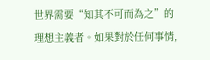世界需要“知其不可而為之”的理想主義者。如果對於任何事情,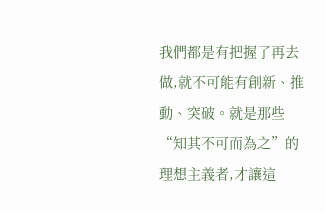我們都是有把握了再去做,就不可能有創新、推動、突破。就是那些“知其不可而為之”的理想主義者,才讓這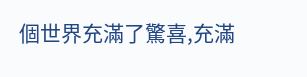個世界充滿了驚喜,充滿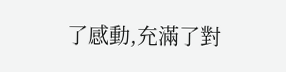了感動,充滿了對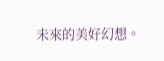未來的美好幻想。